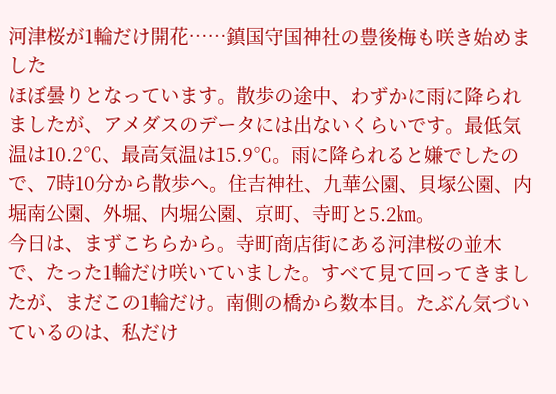河津桜が1輪だけ開花……鎮国守国神社の豊後梅も咲き始めました
ほぼ曇りとなっています。散歩の途中、わずかに雨に降られましたが、アメダスのデータには出ないくらいです。最低気温は10.2℃、最高気温は15.9℃。雨に降られると嫌でしたので、7時10分から散歩へ。住吉神社、九華公園、貝塚公園、内堀南公園、外堀、内堀公園、京町、寺町と5.2㎞。
今日は、まずこちらから。寺町商店街にある河津桜の並木で、たった1輪だけ咲いていました。すべて見て回ってきましたが、まだこの1輪だけ。南側の橋から数本目。たぶん気づいているのは、私だけ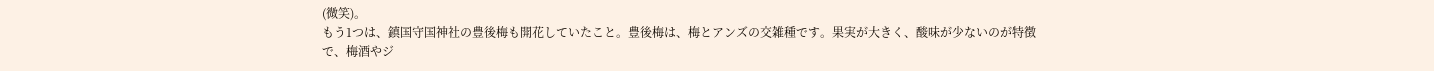(微笑)。
もう1つは、鎮国守国神社の豊後梅も開花していたこと。豊後梅は、梅とアンズの交雑種です。果実が大きく、酸味が少ないのが特徴で、梅酒やジ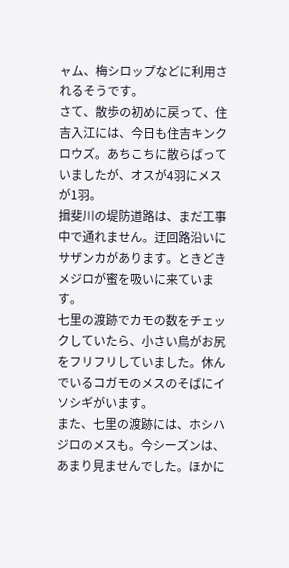ャム、梅シロップなどに利用されるそうです。
さて、散歩の初めに戻って、住吉入江には、今日も住吉キンクロウズ。あちこちに散らばっていましたが、オスが4羽にメスが1羽。
揖斐川の堤防道路は、まだ工事中で通れません。迂回路沿いにサザンカがあります。ときどきメジロが蜜を吸いに来ています。
七里の渡跡でカモの数をチェックしていたら、小さい鳥がお尻をフリフリしていました。休んでいるコガモのメスのそばにイソシギがいます。
また、七里の渡跡には、ホシハジロのメスも。今シーズンは、あまり見ませんでした。ほかに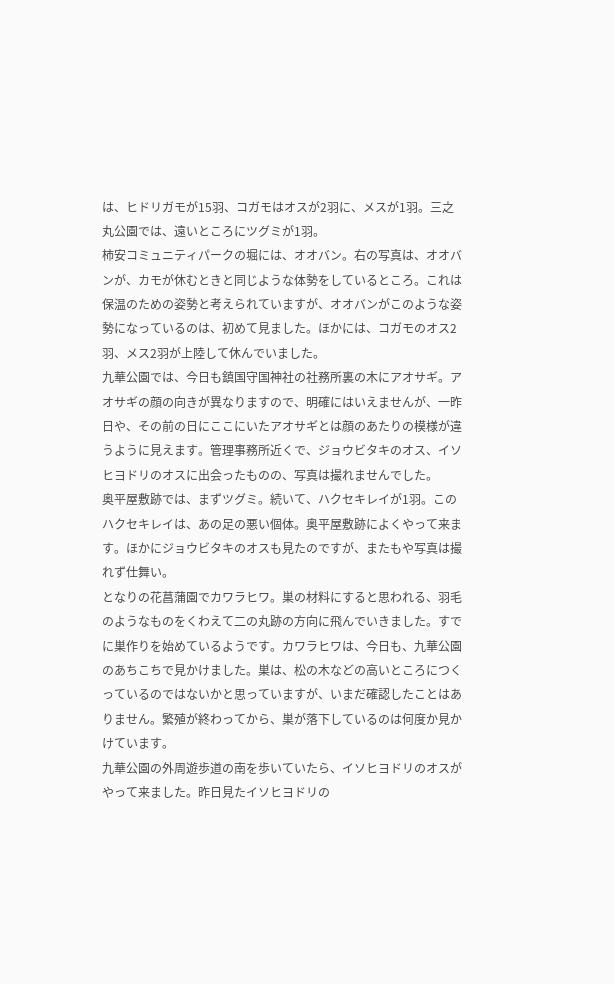は、ヒドリガモが15羽、コガモはオスが2羽に、メスが1羽。三之丸公園では、遠いところにツグミが1羽。
柿安コミュニティパークの堀には、オオバン。右の写真は、オオバンが、カモが休むときと同じような体勢をしているところ。これは保温のための姿勢と考えられていますが、オオバンがこのような姿勢になっているのは、初めて見ました。ほかには、コガモのオス2羽、メス2羽が上陸して休んでいました。
九華公園では、今日も鎮国守国神社の社務所裏の木にアオサギ。アオサギの顔の向きが異なりますので、明確にはいえませんが、一昨日や、その前の日にここにいたアオサギとは顔のあたりの模様が違うように見えます。管理事務所近くで、ジョウビタキのオス、イソヒヨドリのオスに出会ったものの、写真は撮れませんでした。
奥平屋敷跡では、まずツグミ。続いて、ハクセキレイが1羽。このハクセキレイは、あの足の悪い個体。奥平屋敷跡によくやって来ます。ほかにジョウビタキのオスも見たのですが、またもや写真は撮れず仕舞い。
となりの花菖蒲園でカワラヒワ。巣の材料にすると思われる、羽毛のようなものをくわえて二の丸跡の方向に飛んでいきました。すでに巣作りを始めているようです。カワラヒワは、今日も、九華公園のあちこちで見かけました。巣は、松の木などの高いところにつくっているのではないかと思っていますが、いまだ確認したことはありません。繁殖が終わってから、巣が落下しているのは何度か見かけています。
九華公園の外周遊歩道の南を歩いていたら、イソヒヨドリのオスがやって来ました。昨日見たイソヒヨドリの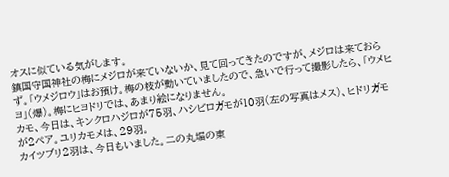オスに似ている気がします。
鎮国守国神社の梅にメジロが来ていないか、見て回ってきたのですが、メジロは来ておらず。「ウメジロウ」はお預け。梅の枝が動いていましたので、急いで行って撮影したら、「ウメヒヨ」(爆)。梅にヒヨドリでは、あまり絵になりません。
カモ、今日は、キンクロハジロが75羽、ハシビロガモが10羽(左の写真はメス)、ヒドリガモが2ペア。ユリカモメは、29羽。
カイツブリ2羽は、今日もいました。二の丸堀の東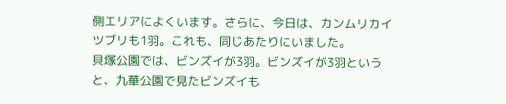側エリアによくいます。さらに、今日は、カンムリカイツブリも1羽。これも、同じあたりにいました。
貝塚公園では、ビンズイが3羽。ビンズイが3羽というと、九華公園で見たビンズイも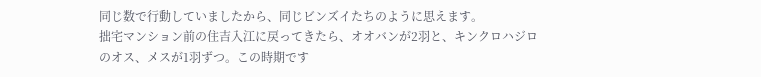同じ数で行動していましたから、同じビンズイたちのように思えます。
拙宅マンション前の住吉入江に戻ってきたら、オオバンが2羽と、キンクロハジロのオス、メスが1羽ずつ。この時期です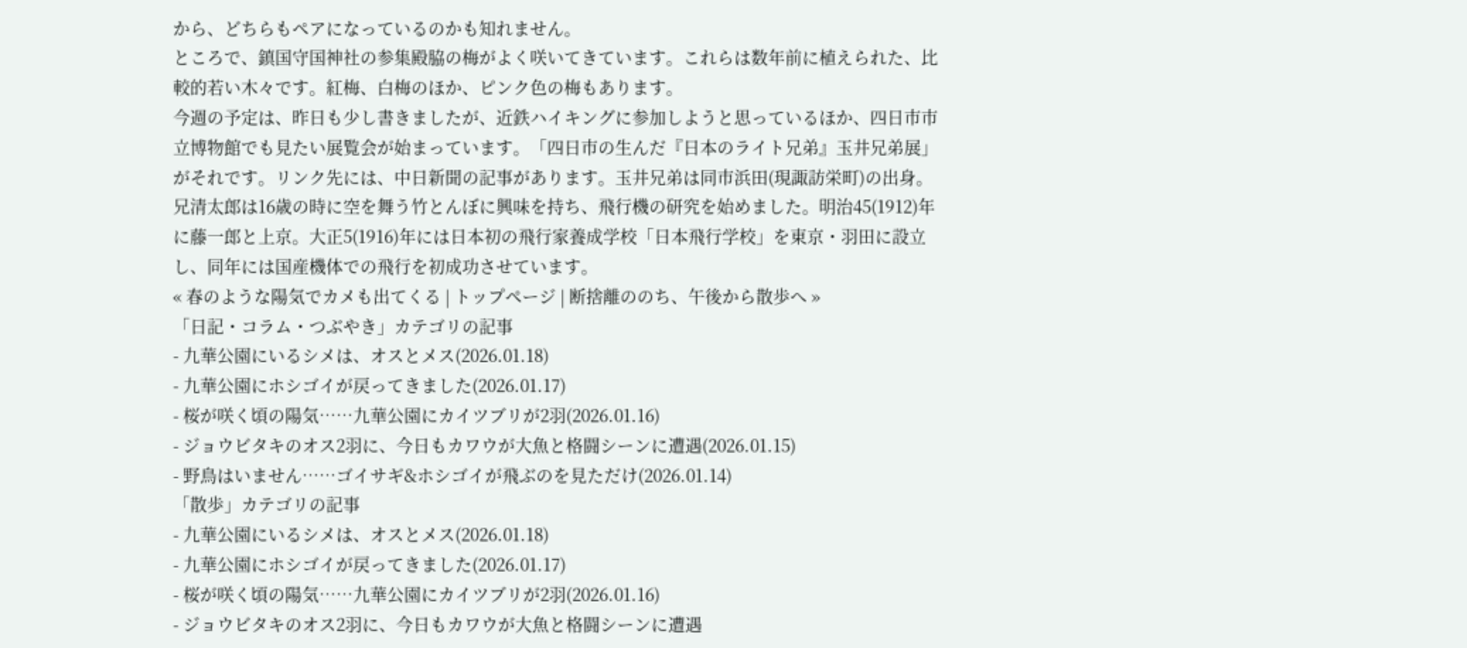から、どちらもペアになっているのかも知れません。
ところで、鎮国守国神社の参集殿脇の梅がよく咲いてきています。これらは数年前に植えられた、比較的若い木々です。紅梅、白梅のほか、ピンク色の梅もあります。
今週の予定は、昨日も少し書きましたが、近鉄ハイキングに参加しようと思っているほか、四日市市立博物館でも見たい展覧会が始まっています。「四日市の生んだ『日本のライト兄弟』玉井兄弟展」がそれです。リンク先には、中日新聞の記事があります。玉井兄弟は同市浜田(現諏訪栄町)の出身。兄清太郎は16歳の時に空を舞う竹とんぼに興味を持ち、飛行機の研究を始めました。明治45(1912)年に藤一郎と上京。大正5(1916)年には日本初の飛行家養成学校「日本飛行学校」を東京・羽田に設立し、同年には国産機体での飛行を初成功させています。
« 春のような陽気でカメも出てくる | トップページ | 断捨離ののち、午後から散歩へ »
「日記・コラム・つぶやき」カテゴリの記事
- 九華公園にいるシメは、オスとメス(2026.01.18)
- 九華公園にホシゴイが戻ってきました(2026.01.17)
- 桜が咲く頃の陽気……九華公園にカイツブリが2羽(2026.01.16)
- ジョウビタキのオス2羽に、今日もカワウが大魚と格闘シーンに遭遇(2026.01.15)
- 野鳥はいません……ゴイサギ&ホシゴイが飛ぶのを見ただけ(2026.01.14)
「散歩」カテゴリの記事
- 九華公園にいるシメは、オスとメス(2026.01.18)
- 九華公園にホシゴイが戻ってきました(2026.01.17)
- 桜が咲く頃の陽気……九華公園にカイツブリが2羽(2026.01.16)
- ジョウビタキのオス2羽に、今日もカワウが大魚と格闘シーンに遭遇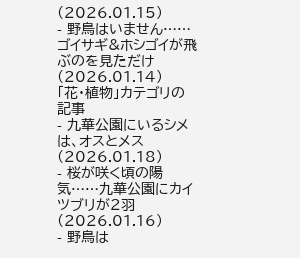(2026.01.15)
- 野鳥はいません……ゴイサギ&ホシゴイが飛ぶのを見ただけ(2026.01.14)
「花・植物」カテゴリの記事
- 九華公園にいるシメは、オスとメス(2026.01.18)
- 桜が咲く頃の陽気……九華公園にカイツブリが2羽(2026.01.16)
- 野鳥は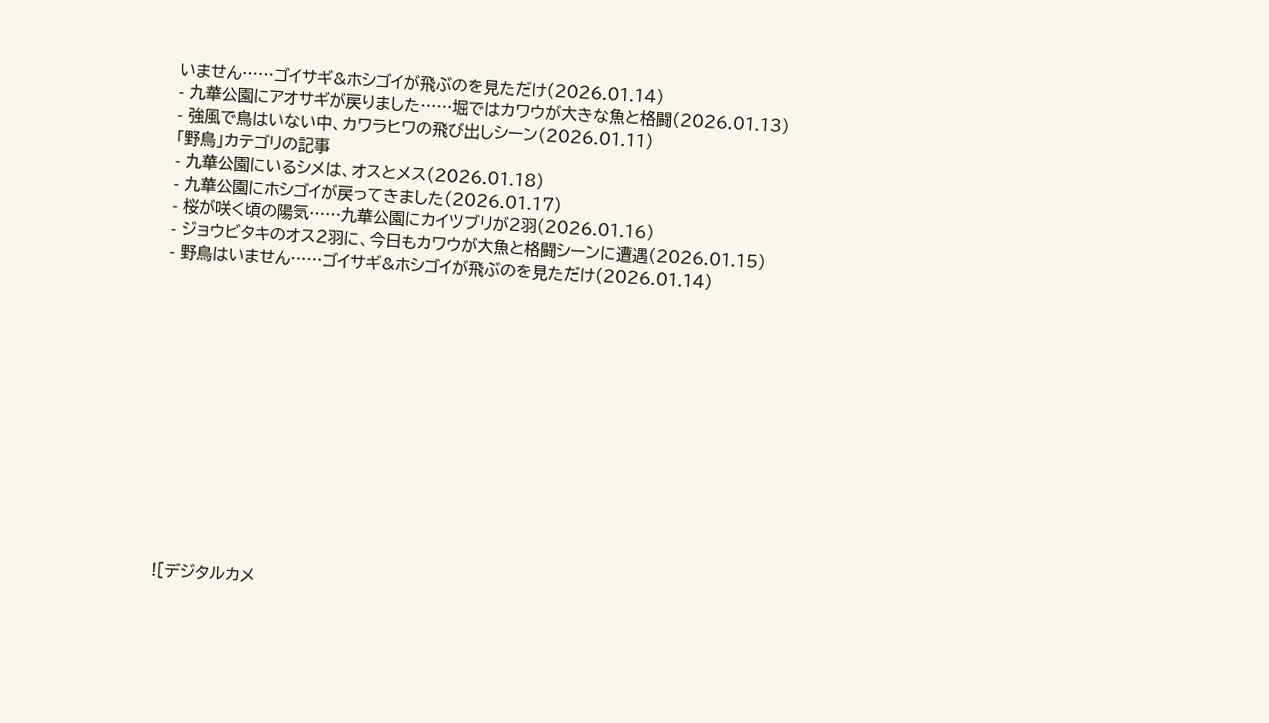いません……ゴイサギ&ホシゴイが飛ぶのを見ただけ(2026.01.14)
- 九華公園にアオサギが戻りました……堀ではカワウが大きな魚と格闘(2026.01.13)
- 強風で鳥はいない中、カワラヒワの飛び出しシーン(2026.01.11)
「野鳥」カテゴリの記事
- 九華公園にいるシメは、オスとメス(2026.01.18)
- 九華公園にホシゴイが戻ってきました(2026.01.17)
- 桜が咲く頃の陽気……九華公園にカイツブリが2羽(2026.01.16)
- ジョウビタキのオス2羽に、今日もカワウが大魚と格闘シーンに遭遇(2026.01.15)
- 野鳥はいません……ゴイサギ&ホシゴイが飛ぶのを見ただけ(2026.01.14)













![デジタルカメ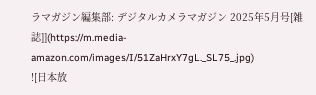ラマガジン編集部: デジタルカメラマガジン 2025年5月号[雑誌]](https://m.media-amazon.com/images/I/51ZaHrxY7gL._SL75_.jpg)
![日本放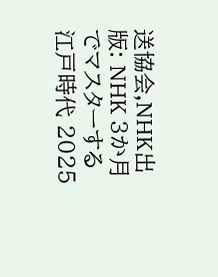送協会,NHK出版: NHK 3か月でマスターする 江戸時代 2025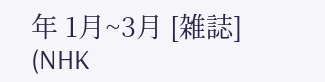年 1月~3月 [雑誌] (NHK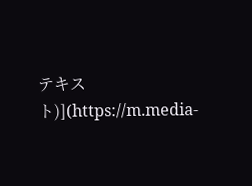テキスト)](https://m.media-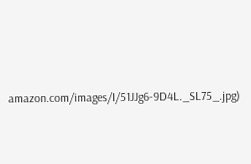amazon.com/images/I/51JJg6-9D4L._SL75_.jpg)